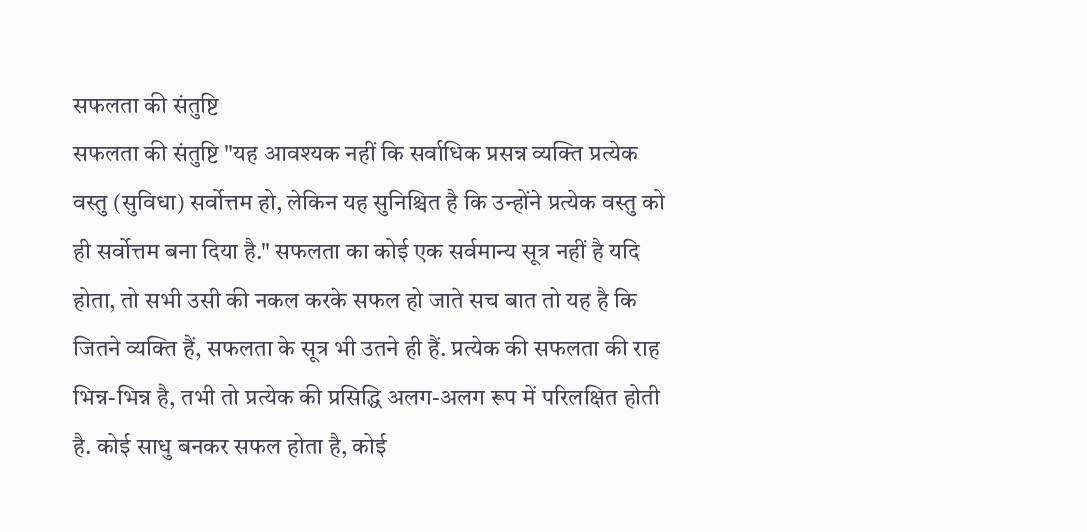सफलता की संतुष्टि
सफलता की संतुष्टि "यह आवश्यक नहीं कि सर्वाधिक प्रसन्न व्यक्ति प्रत्येक वस्तु (सुविधा) सर्वोत्तम हो, लेकिन यह सुनिश्चित है कि उन्होंने प्रत्येक वस्तु को ही सर्वोत्तम बना दिया है." सफलता का कोई एक सर्वमान्य सूत्र नहीं है यदि होता, तो सभी उसी की नकल करके सफल हो जाते सच बात तो यह है कि जितने व्यक्ति हैं, सफलता के सूत्र भी उतने ही हैं. प्रत्येक की सफलता की राह भिन्न-भिन्न है, तभी तो प्रत्येक की प्रसिद्धि अलग-अलग रूप में परिलक्षित होती है. कोई साधु बनकर सफल होता है, कोई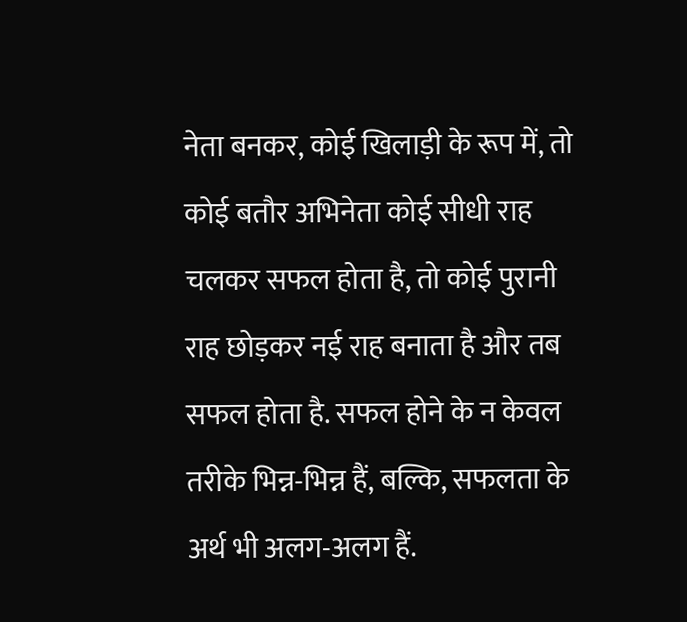नेता बनकर, कोई खिलाड़ी के रूप में, तो कोई बतौर अभिनेता कोई सीधी राह चलकर सफल होता है, तो कोई पुरानी राह छोड़कर नई राह बनाता है और तब सफल होता है. सफल होने के न केवल तरीके भिन्न-भिन्न हैं, बल्कि, सफलता के अर्थ भी अलग-अलग हैं.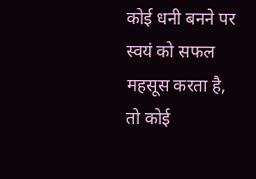कोई धनी बनने पर स्वयं को सफल महसूस करता है, तो कोई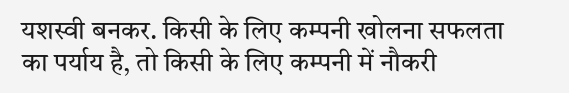यशस्वी बनकर. किसी के लिए कम्पनी खोलना सफलता का पर्याय है, तो किसी के लिए कम्पनी में नौकरी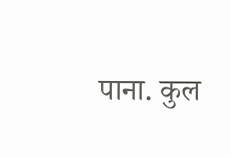पाना. कुल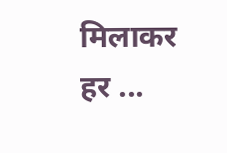मिलाकर हर ...